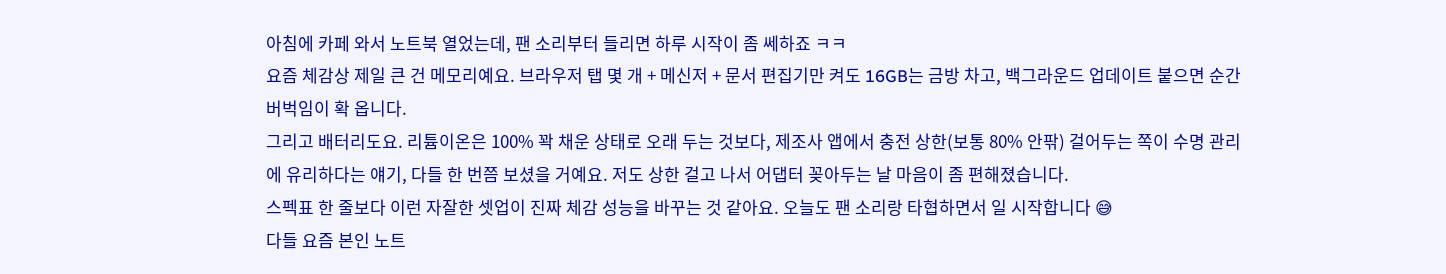아침에 카페 와서 노트북 열었는데, 팬 소리부터 들리면 하루 시작이 좀 쎄하죠 ㅋㅋ
요즘 체감상 제일 큰 건 메모리예요. 브라우저 탭 몇 개 + 메신저 + 문서 편집기만 켜도 16GB는 금방 차고, 백그라운드 업데이트 붙으면 순간 버벅임이 확 옵니다.
그리고 배터리도요. 리튬이온은 100% 꽉 채운 상태로 오래 두는 것보다, 제조사 앱에서 충전 상한(보통 80% 안팎) 걸어두는 쪽이 수명 관리에 유리하다는 얘기, 다들 한 번쯤 보셨을 거예요. 저도 상한 걸고 나서 어댑터 꽂아두는 날 마음이 좀 편해졌습니다.
스펙표 한 줄보다 이런 자잘한 셋업이 진짜 체감 성능을 바꾸는 것 같아요. 오늘도 팬 소리랑 타협하면서 일 시작합니다 😅
다들 요즘 본인 노트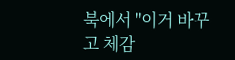북에서 "이거 바꾸고 체감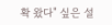확 왔다" 싶은 설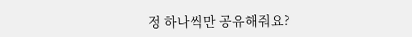정 하나씩만 공유해줘요?